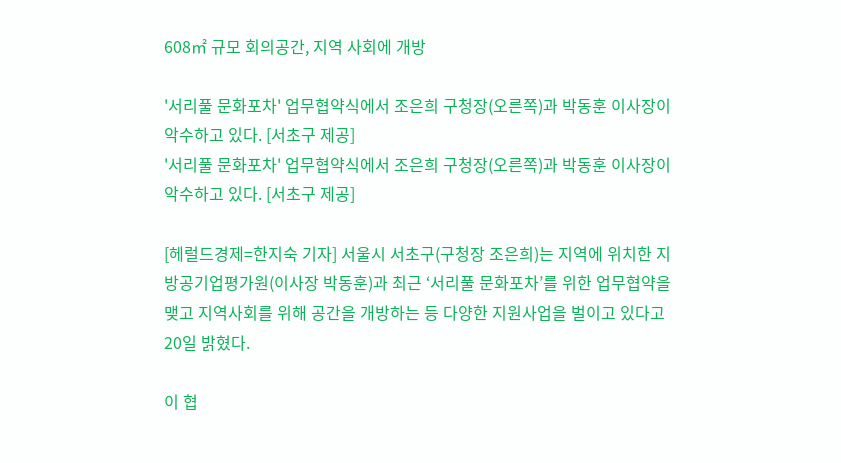608㎡ 규모 회의공간, 지역 사회에 개방

'서리풀 문화포차' 업무협약식에서 조은희 구청장(오른쪽)과 박동훈 이사장이 악수하고 있다. [서초구 제공]
'서리풀 문화포차' 업무협약식에서 조은희 구청장(오른쪽)과 박동훈 이사장이 악수하고 있다. [서초구 제공]

[헤럴드경제=한지숙 기자] 서울시 서초구(구청장 조은희)는 지역에 위치한 지방공기업평가원(이사장 박동훈)과 최근 ‘서리풀 문화포차’를 위한 업무협약을 맺고 지역사회를 위해 공간을 개방하는 등 다양한 지원사업을 벌이고 있다고 20일 밝혔다.

이 협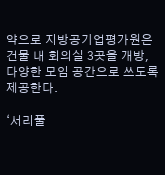약으로 지방공기업평가원은 건물 내 회의실 3곳을 개방, 다양한 모임 공간으로 쓰도록 제공한다.

‘서리풀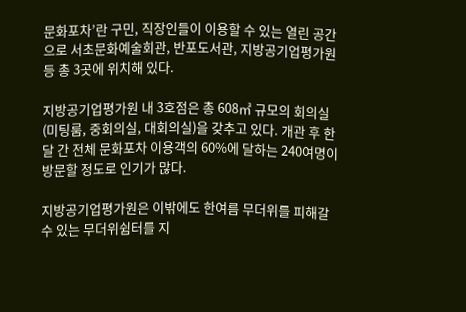문화포차’란 구민, 직장인들이 이용할 수 있는 열린 공간으로 서초문화예술회관, 반포도서관, 지방공기업평가원 등 총 3곳에 위치해 있다.

지방공기업평가원 내 3호점은 총 608㎡ 규모의 회의실(미팅룸, 중회의실, 대회의실)을 갖추고 있다. 개관 후 한달 간 전체 문화포차 이용객의 60%에 달하는 240여명이 방문할 정도로 인기가 많다.

지방공기업평가원은 이밖에도 한여름 무더위를 피해갈 수 있는 무더위쉼터를 지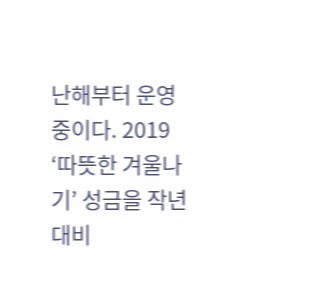난해부터 운영 중이다. 2019 ‘따뜻한 겨울나기’ 성금을 작년 대비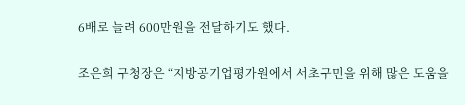6배로 늘려 600만원을 전달하기도 했다.

조은희 구청장은 “지방공기업평가원에서 서초구민을 위해 많은 도움을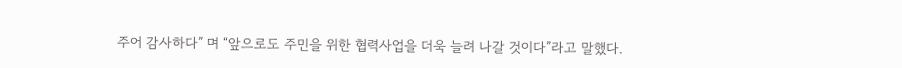주어 감사하다” 며 “앞으로도 주민을 위한 협력사업을 더욱 늘려 나갈 것이다”라고 말했다.